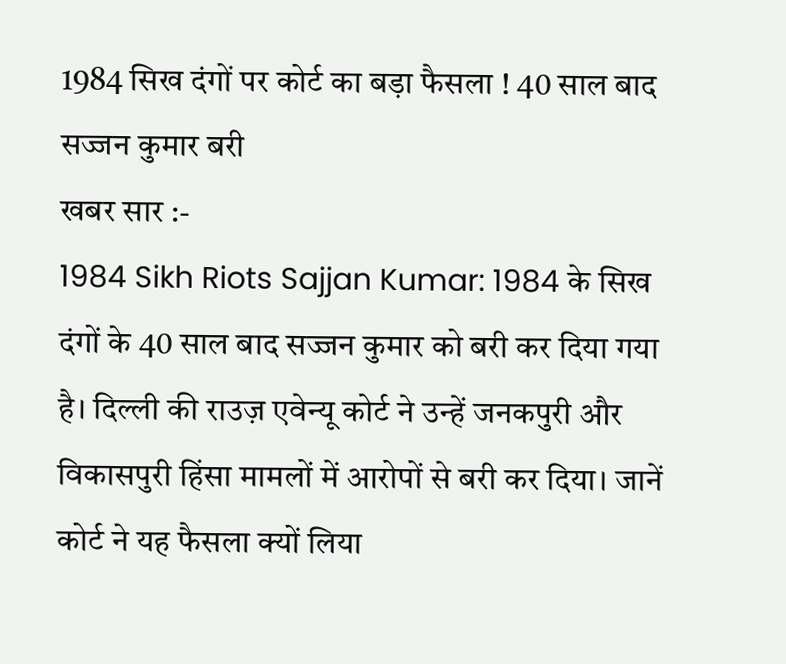1984 सिख दंगों पर कोर्ट का बड़ा फैसला ! 40 साल बाद सज्जन कुमार बरी
खबर सार :-
1984 Sikh Riots Sajjan Kumar: 1984 के सिख दंगों के 40 साल बाद सज्जन कुमार को बरी कर दिया गया है। दिल्ली की राउज़ एवेन्यू कोर्ट ने उन्हें जनकपुरी और विकासपुरी हिंसा मामलों में आरोपों से बरी कर दिया। जानें कोर्ट ने यह फैसला क्यों लिया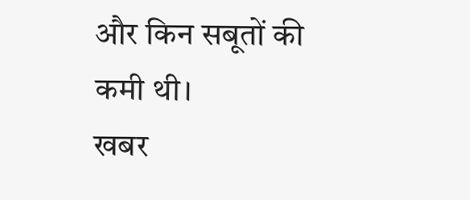और किन सबूतों की कमी थी।
खबर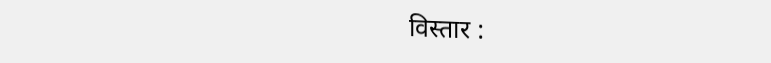विस्तार :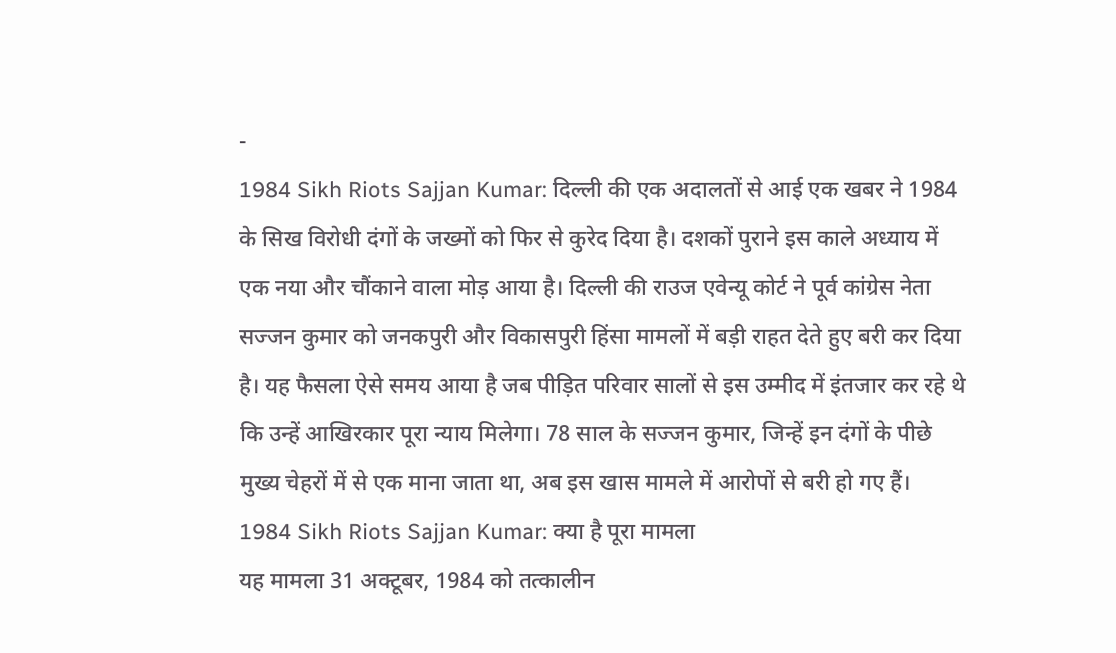-
1984 Sikh Riots Sajjan Kumar: दिल्ली की एक अदालतों से आई एक खबर ने 1984 के सिख विरोधी दंगों के जख्मों को फिर से कुरेद दिया है। दशकों पुराने इस काले अध्याय में एक नया और चौंकाने वाला मोड़ आया है। दिल्ली की राउज एवेन्यू कोर्ट ने पूर्व कांग्रेस नेता सज्जन कुमार को जनकपुरी और विकासपुरी हिंसा मामलों में बड़ी राहत देते हुए बरी कर दिया है। यह फैसला ऐसे समय आया है जब पीड़ित परिवार सालों से इस उम्मीद में इंतजार कर रहे थे कि उन्हें आखिरकार पूरा न्याय मिलेगा। 78 साल के सज्जन कुमार, जिन्हें इन दंगों के पीछे मुख्य चेहरों में से एक माना जाता था, अब इस खास मामले में आरोपों से बरी हो गए हैं।
1984 Sikh Riots Sajjan Kumar: क्या है पूरा मामला
यह मामला 31 अक्टूबर, 1984 को तत्कालीन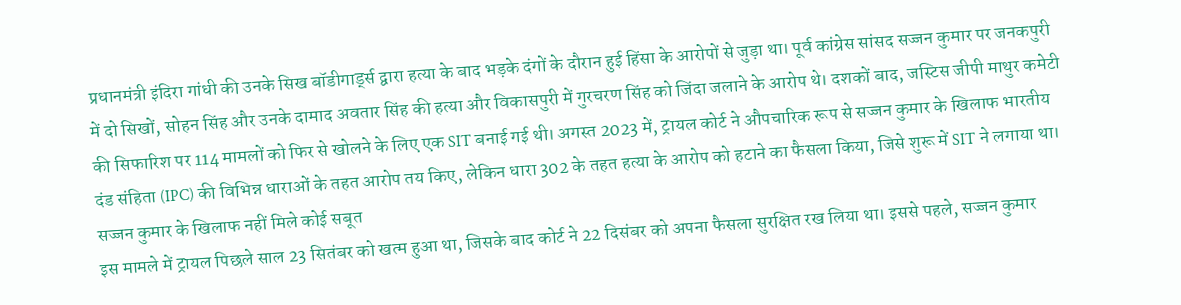प्रधानमंत्री इंदिरा गांधी की उनके सिख बॉडीगार्ड्स द्वारा हत्या के बाद भड़के दंगों के दौरान हुई हिंसा के आरोपों से जुड़ा था। पूर्व कांग्रेस सांसद सज्जन कुमार पर जनकपुरी में दो सिखों, सोहन सिंह और उनके दामाद अवतार सिंह की हत्या और विकासपुरी में गुरचरण सिंह को जिंदा जलाने के आरोप थे। दशकों बाद, जस्टिस जीपी माथुर कमेटी की सिफारिश पर 114 मामलों को फिर से खोलने के लिए एक SIT बनाई गई थी। अगस्त 2023 में, ट्रायल कोर्ट ने औपचारिक रूप से सज्जन कुमार के खिलाफ भारतीय दंड संहिता (IPC) की विभिन्न धाराओं के तहत आरोप तय किए, लेकिन धारा 302 के तहत हत्या के आरोप को हटाने का फैसला किया, जिसे शुरू में SIT ने लगाया था।
सज्जन कुमार के खिलाफ नहीं मिले कोई सबूत
इस मामले में ट्रायल पिछले साल 23 सितंबर को खत्म हुआ था, जिसके बाद कोर्ट ने 22 दिसंबर को अपना फैसला सुरक्षित रख लिया था। इससे पहले, सज्जन कुमार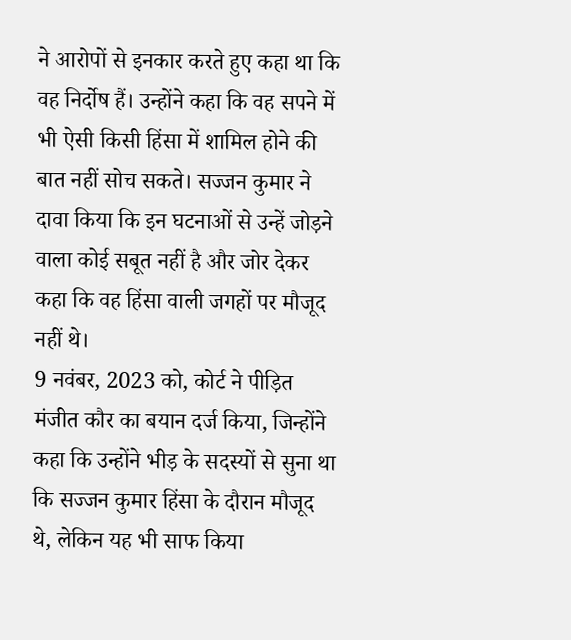ने आरोपों से इनकार करते हुए कहा था कि वह निर्दोष हैं। उन्होंने कहा कि वह सपने में भी ऐसी किसी हिंसा में शामिल होने की बात नहीं सोच सकते। सज्जन कुमार ने दावा किया कि इन घटनाओं से उन्हें जोड़ने वाला कोई सबूत नहीं है और जोर देकर कहा कि वह हिंसा वाली जगहों पर मौजूद नहीं थे।
9 नवंबर, 2023 को, कोर्ट ने पीड़ित मंजीत कौर का बयान दर्ज किया, जिन्होंने कहा कि उन्होंने भीड़ के सदस्यों से सुना था कि सज्जन कुमार हिंसा के दौरान मौजूद थे, लेकिन यह भी साफ किया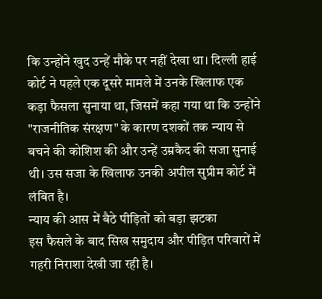कि उन्होंने खुद उन्हें मौके पर नहीं देखा था। दिल्ली हाई कोर्ट ने पहले एक दूसरे मामले में उनके खिलाफ एक कड़ा फैसला सुनाया था, जिसमें कहा गया था कि उन्होंने "राजनीतिक संरक्षण" के कारण दशकों तक न्याय से बचने की कोशिश की और उन्हें उम्रकैद की सजा सुनाई थी। उस सजा के खिलाफ उनकी अपील सुप्रीम कोर्ट में लंबित है।
न्याय की आस में बैठे पीड़ितों को बड़ा झटका
इस फैसले के बाद सिख समुदाय और पीड़ित परिवारों में गहरी निराशा देखी जा रही है।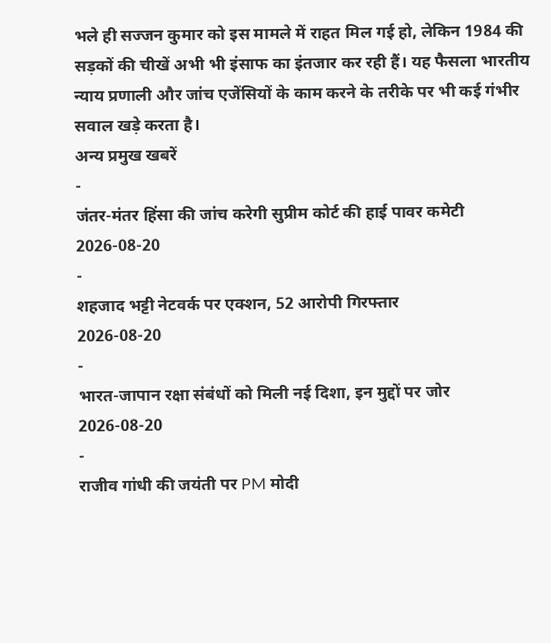भले ही सज्जन कुमार को इस मामले में राहत मिल गई हो, लेकिन 1984 की सड़कों की चीखें अभी भी इंसाफ का इंतजार कर रही हैं। यह फैसला भारतीय न्याय प्रणाली और जांच एजेंसियों के काम करने के तरीके पर भी कई गंभीर सवाल खड़े करता है।
अन्य प्रमुख खबरें
-
जंतर-मंतर हिंसा की जांच करेगी सुप्रीम कोर्ट की हाई पावर कमेटी
2026-08-20
-
शहजाद भट्टी नेटवर्क पर एक्शन, 52 आरोपी गिरफ्तार
2026-08-20
-
भारत-जापान रक्षा संबंधों को मिली नई दिशा, इन मुद्दों पर जोर
2026-08-20
-
राजीव गांधी की जयंती पर PM मोदी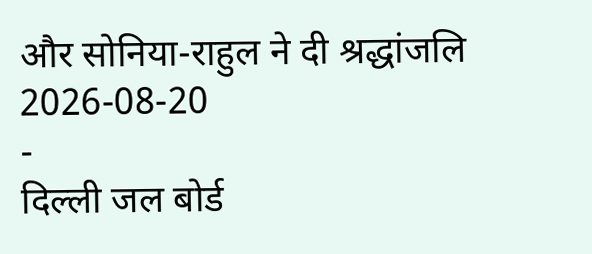और सोनिया-राहुल ने दी श्रद्धांजलि
2026-08-20
-
दिल्ली जल बोर्ड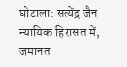घोटाला: सत्येंद्र जैन न्यायिक हिरासत में, जमानत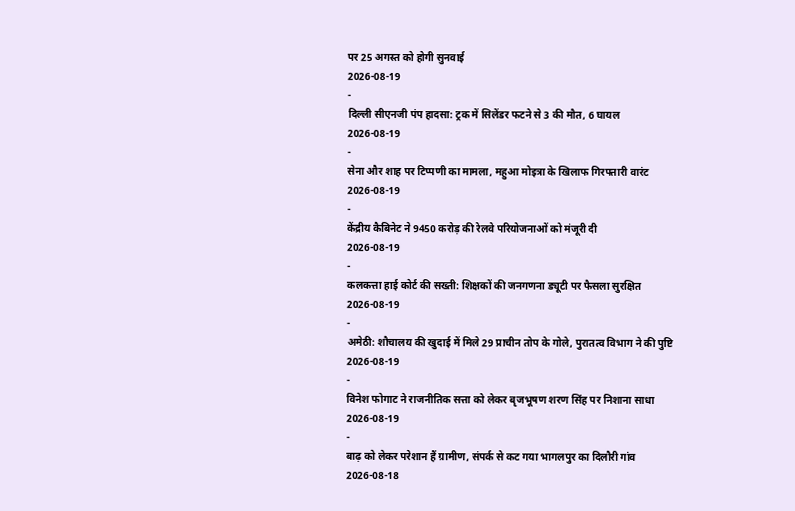पर 25 अगस्त को होगी सुनवाई
2026-08-19
-
दिल्ली सीएनजी पंप हादसा: ट्रक में सिलेंडर फटने से 3 की मौत, 6 घायल
2026-08-19
-
सेना और शाह पर टिप्पणी का मामला, महुआ मोइत्रा के खिलाफ गिरफ्तारी वारंट
2026-08-19
-
केंद्रीय कैबिनेट ने 9450 करोड़ की रेलवे परियोजनाओं को मंजूरी दी
2026-08-19
-
कलकत्ता हाई कोर्ट की सख्ती: शिक्षकों की जनगणना ड्यूटी पर फैसला सुरक्षित
2026-08-19
-
अमेठी: शौचालय की खुदाई में मिले 29 प्राचीन तोप के गोले, पुरातत्व विभाग ने की पुष्टि
2026-08-19
-
विनेश फोगाट ने राजनीतिक सत्ता को लेकर बृजभूषण शरण सिंह पर निशाना साधा
2026-08-19
-
बाढ़ को लेकर परेशान हैं ग्रामीण, संपर्क से कट गया भागलपुर का दिलौरी गांव
2026-08-18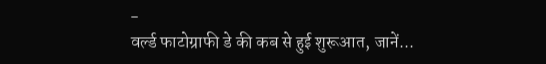-
वर्ल्ड फाटोग्राफी डे की कब से हुई शुरूआत, जानें...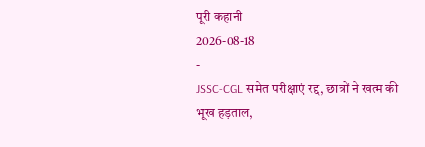पूरी कहानी
2026-08-18
-
JSSC-CGL समेत परीक्षाएं रद्द, छात्रों ने खत्म की भूख हड़ताल,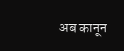अब कानून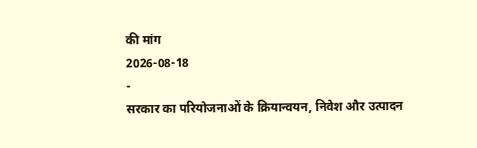की मांग
2026-08-18
-
सरकार का परियोजनाओं के क्रियान्वयन, निवेश और उत्पादन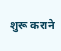शुरू कराने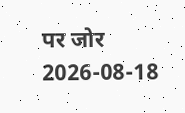पर जोर
2026-08-18